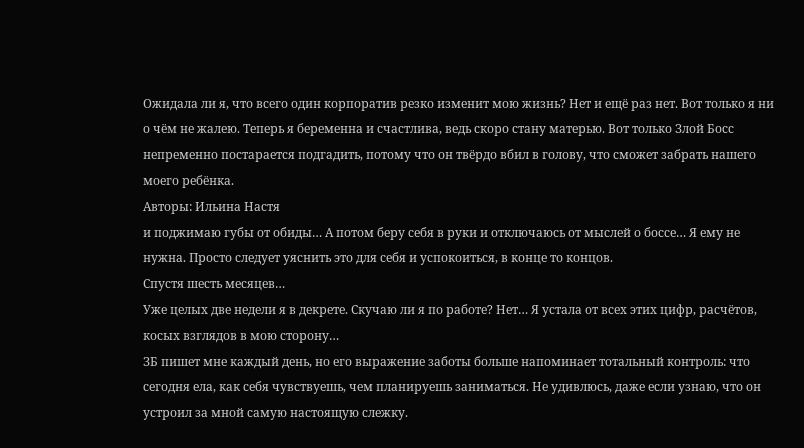Ожидала ли я, что всего один корпоратив резко изменит мою жизнь? Нет и ещё раз нет. Вот только я ни о чём не жалею. Теперь я беременна и счастлива, ведь скоро стану матерью. Вот только Злой Босс непременно постарается подгадить, потому что он твёрдо вбил в голову, что сможет забрать нашего моего ребёнка.
Авторы: Ильина Настя
и поджимаю губы от обиды… А потом беру себя в руки и отключаюсь от мыслей о боссе… Я ему не нужна. Просто следует уяснить это для себя и успокоиться, в конце то концов.
Спустя шесть месяцев…
Уже целых две недели я в декрете. Скучаю ли я по работе? Нет… Я устала от всех этих цифр, расчётов, косых взглядов в мою сторону…
ЗБ пишет мне каждый день, но его выражение заботы больше напоминает тотальный контроль: что сегодня ела, как себя чувствуешь, чем планируешь заниматься. Не удивлюсь, даже если узнаю, что он устроил за мной самую настоящую слежку.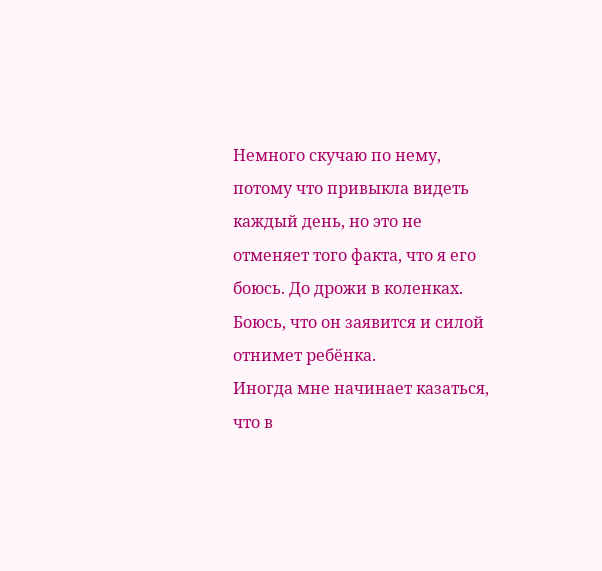Немного скучаю по нему, потому что привыкла видеть каждый день, но это не отменяет того факта, что я его боюсь. До дрожи в коленках. Боюсь, что он заявится и силой отнимет ребёнка.
Иногда мне начинает казаться, что в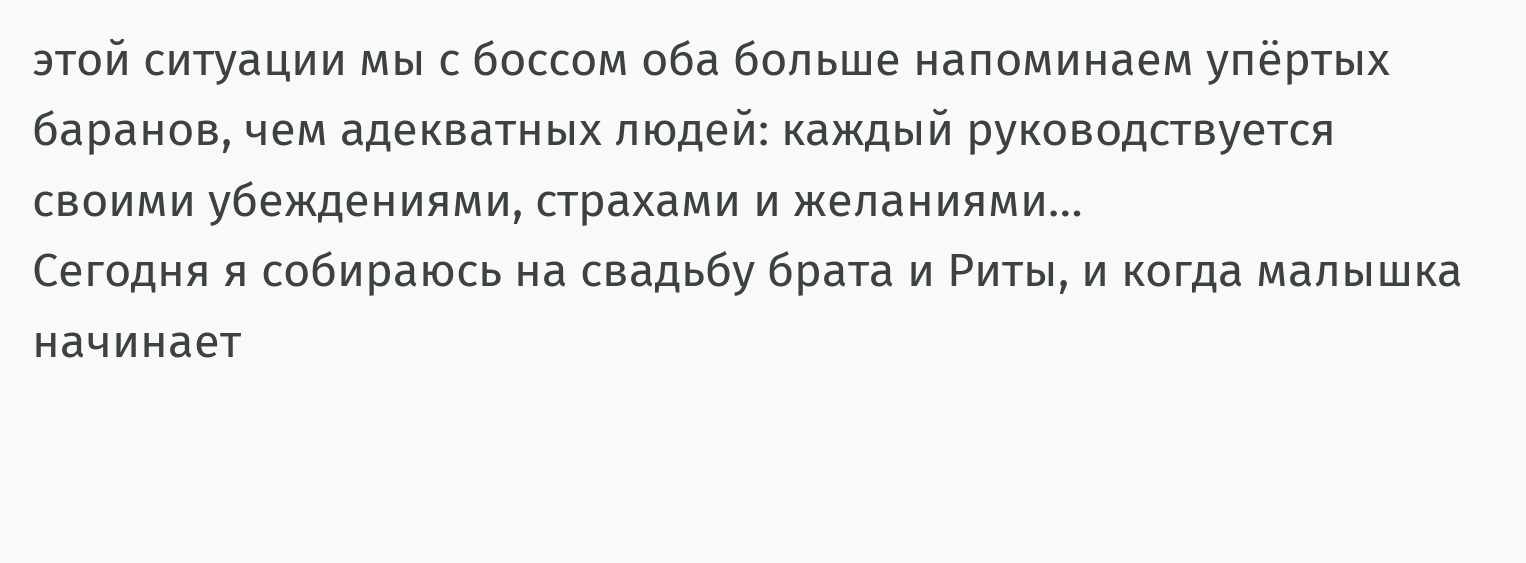этой ситуации мы с боссом оба больше напоминаем упёртых баранов, чем адекватных людей: каждый руководствуется своими убеждениями, страхами и желаниями…
Сегодня я собираюсь на свадьбу брата и Риты, и когда малышка начинает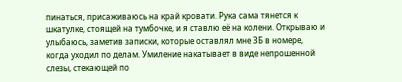пинаться, присаживаюсь на край кровати. Рука сама тянется к шкатулке, стоящей на тумбочке, и я ставлю её на колени. Открываю и улыбаюсь, заметив записки, которые оставлял мне ЗБ в номере, когда уходил по делам. Умиление накатывает в виде непрошенной слезы, стекающей по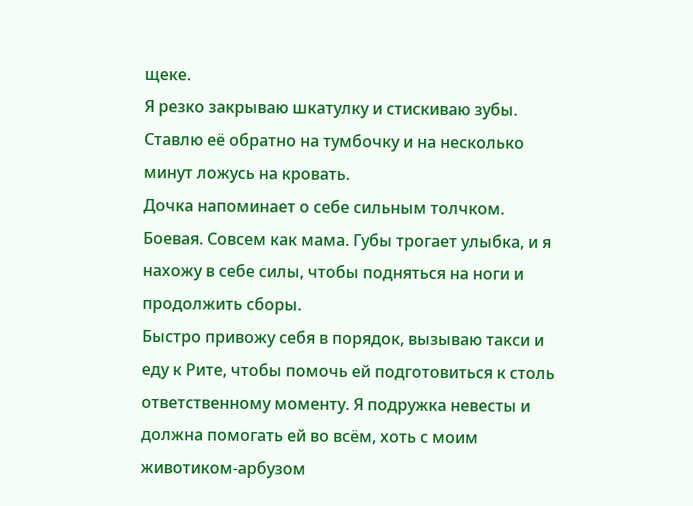щеке.
Я резко закрываю шкатулку и стискиваю зубы. Ставлю её обратно на тумбочку и на несколько минут ложусь на кровать.
Дочка напоминает о себе сильным толчком. Боевая. Совсем как мама. Губы трогает улыбка, и я нахожу в себе силы, чтобы подняться на ноги и продолжить сборы.
Быстро привожу себя в порядок, вызываю такси и еду к Рите, чтобы помочь ей подготовиться к столь ответственному моменту. Я подружка невесты и должна помогать ей во всём, хоть с моим животиком-арбузом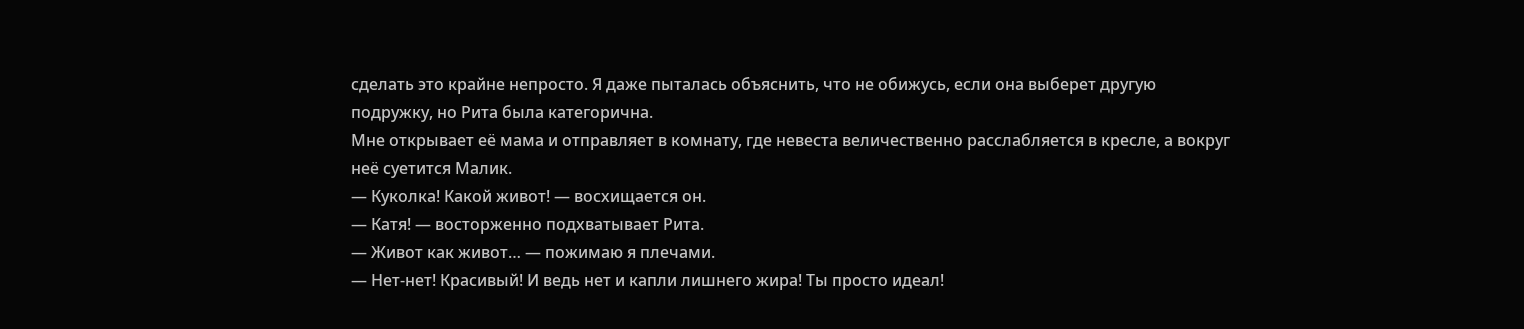сделать это крайне непросто. Я даже пыталась объяснить, что не обижусь, если она выберет другую подружку, но Рита была категорична.
Мне открывает её мама и отправляет в комнату, где невеста величественно расслабляется в кресле, а вокруг неё суетится Малик.
— Куколка! Какой живот! — восхищается он.
— Катя! — восторженно подхватывает Рита.
— Живот как живот… — пожимаю я плечами.
— Нет-нет! Красивый! И ведь нет и капли лишнего жира! Ты просто идеал!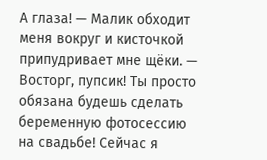А глаза! — Малик обходит меня вокруг и кисточкой припудривает мне щёки. — Восторг, пупсик! Ты просто обязана будешь сделать беременную фотосессию на свадьбе! Сейчас я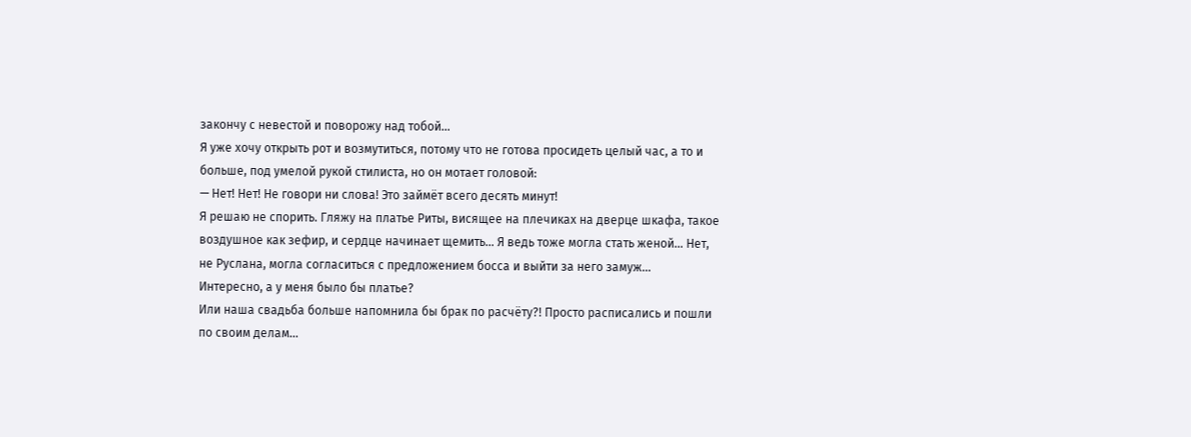закончу с невестой и поворожу над тобой…
Я уже хочу открыть рот и возмутиться, потому что не готова просидеть целый час, а то и больше, под умелой рукой стилиста, но он мотает головой:
— Нет! Нет! Не говори ни слова! Это займёт всего десять минут!
Я решаю не спорить. Гляжу на платье Риты, висящее на плечиках на дверце шкафа, такое воздушное как зефир, и сердце начинает щемить… Я ведь тоже могла стать женой… Нет, не Руслана, могла согласиться с предложением босса и выйти за него замуж…
Интересно, а у меня было бы платье?
Или наша свадьба больше напомнила бы брак по расчёту?! Просто расписались и пошли по своим делам…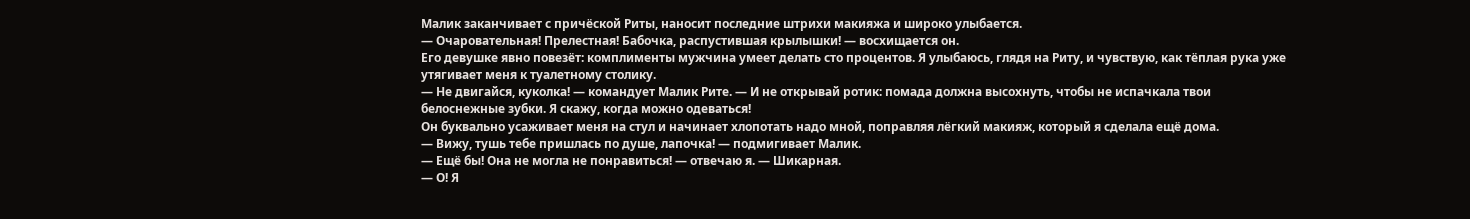Малик заканчивает с причёской Риты, наносит последние штрихи макияжа и широко улыбается.
— Очаровательная! Прелестная! Бабочка, распустившая крылышки! — восхищается он.
Его девушке явно повезёт: комплименты мужчина умеет делать сто процентов. Я улыбаюсь, глядя на Риту, и чувствую, как тёплая рука уже утягивает меня к туалетному столику.
— Не двигайся, куколка! — командует Малик Рите. — И не открывай ротик: помада должна высохнуть, чтобы не испачкала твои белоснежные зубки. Я скажу, когда можно одеваться!
Он буквально усаживает меня на стул и начинает хлопотать надо мной, поправляя лёгкий макияж, который я сделала ещё дома.
— Вижу, тушь тебе пришлась по душе, лапочка! — подмигивает Малик.
— Ещё бы! Она не могла не понравиться! — отвечаю я. — Шикарная.
— О! Я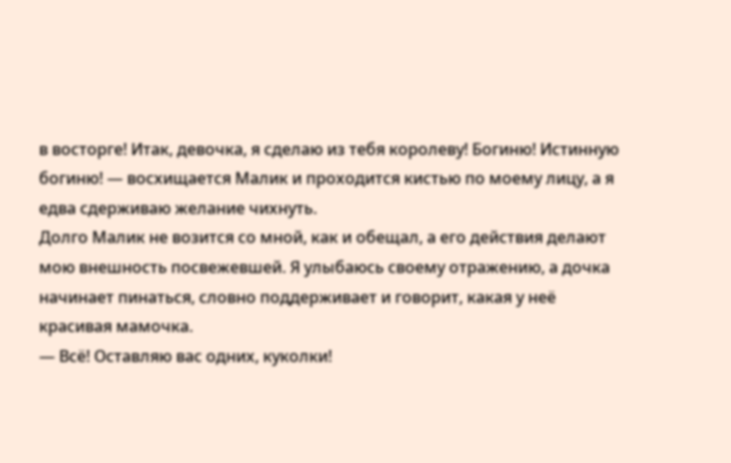в восторге! Итак, девочка, я сделаю из тебя королеву! Богиню! Истинную богиню! — восхищается Малик и проходится кистью по моему лицу, а я едва сдерживаю желание чихнуть.
Долго Малик не возится со мной, как и обещал, а его действия делают мою внешность посвежевшей. Я улыбаюсь своему отражению, а дочка начинает пинаться, словно поддерживает и говорит, какая у неё красивая мамочка.
— Всё! Оставляю вас одних, куколки!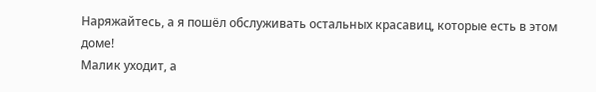Наряжайтесь, а я пошёл обслуживать остальных красавиц, которые есть в этом доме!
Малик уходит, а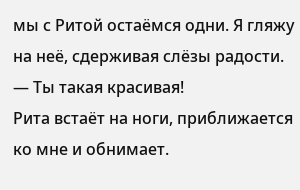мы с Ритой остаёмся одни. Я гляжу на неё, сдерживая слёзы радости.
— Ты такая красивая!
Рита встаёт на ноги, приближается ко мне и обнимает.